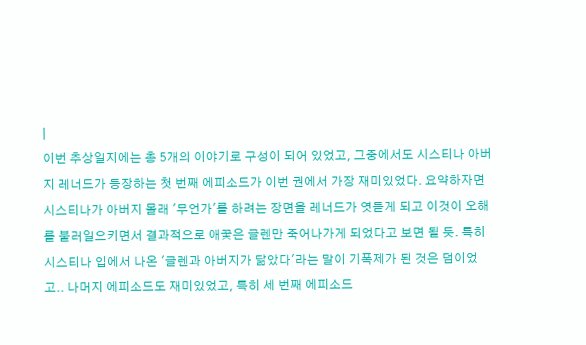|
이번 추상일지에는 총 5개의 이야기로 구성이 되어 있었고, 그중에서도 시스티나 아버지 레너드가 등장하는 첫 번째 에피소드가 이번 권에서 가장 재미있었다. 요약하자면 시스티나가 아버지 몰래 '무언가'를 하려는 장면을 레너드가 엿듣게 되고 이것이 오해를 불러일으키면서 결과적으로 애꿎은 글렌만 죽어나가게 되었다고 보면 될 듯. 특히 시스티나 입에서 나온 '글렌과 아버지가 닮았다'라는 말이 기폭제가 된 것은 덤이었고.. 나머지 에피소드도 재미있었고, 특히 세 번째 에피소드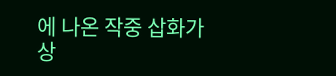에 나온 작중 삽화가 상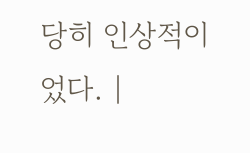당히 인상적이었다. |